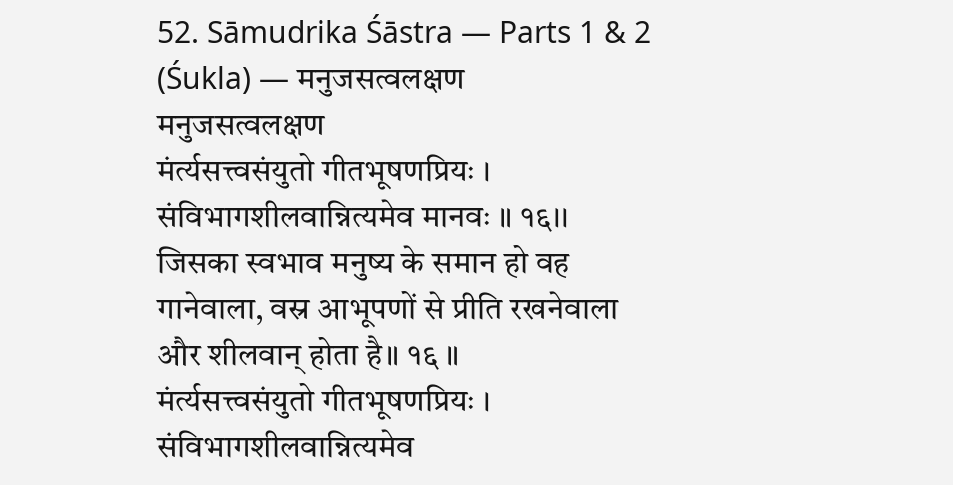52. Sāmudrika Śāstra — Parts 1 & 2 (Śukla) — मनुजसत्वलक्षण
मनुजसत्वलक्षण
मंर्त्यसत्त्वसंयुतो गीतभूषणप्रियः । संविभागशीलवान्नित्यमेव मानवः ॥ १६।। जिसका स्वभाव मनुष्य के समान हो वह गानेवाला, वस्र आभूपणों से प्रीति रखनेवाला और शीलवान् होता है॥ १६ ॥
मंर्त्यसत्त्वसंयुतो गीतभूषणप्रियः । संविभागशीलवान्नित्यमेव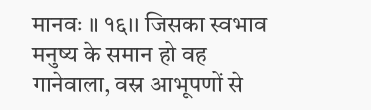मानवः ॥ १६।। जिसका स्वभाव मनुष्य के समान हो वह गानेवाला, वस्र आभूपणों से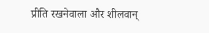प्रीति रखनेवाला और शीलवान्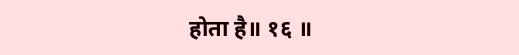होता है॥ १६ ॥